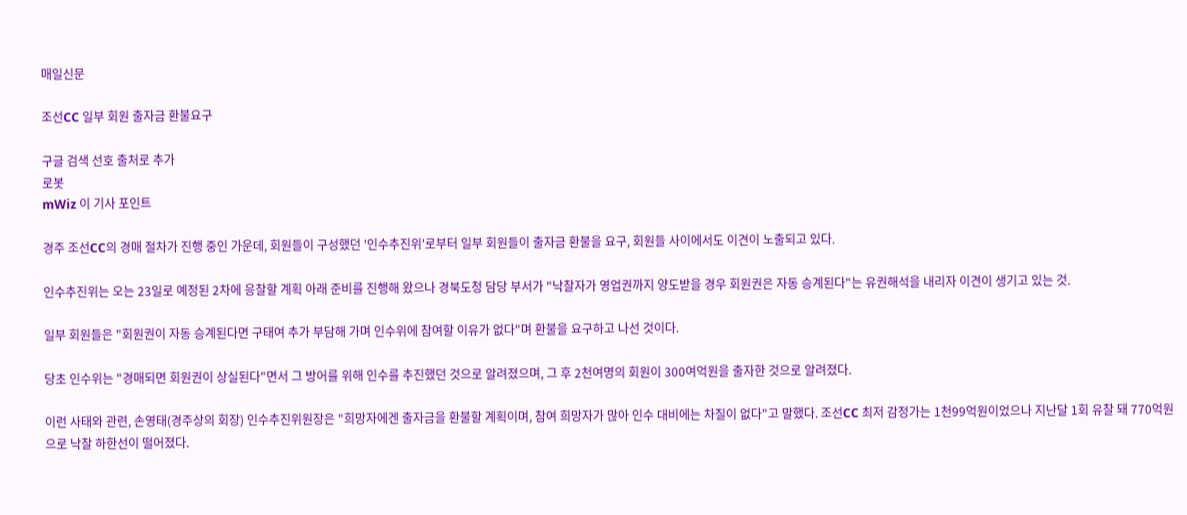매일신문

조선CC 일부 회원 출자금 환불요구

구글 검색 선호 출처로 추가
로봇
mWiz 이 기사 포인트

경주 조선CC의 경매 절차가 진행 중인 가운데, 회원들이 구성했던 '인수추진위'로부터 일부 회원들이 출자금 환불을 요구, 회원들 사이에서도 이견이 노출되고 있다.

인수추진위는 오는 23일로 예정된 2차에 응찰할 계획 아래 준비를 진행해 왔으나 경북도청 담당 부서가 "낙찰자가 영업권까지 양도받을 경우 회원권은 자동 승계된다"는 유권해석을 내리자 이견이 생기고 있는 것.

일부 회원들은 "회원권이 자동 승계된다면 구태여 추가 부담해 가며 인수위에 참여할 이유가 없다"며 환불을 요구하고 나선 것이다.

당초 인수위는 "경매되면 회원권이 상실된다"면서 그 방어를 위해 인수를 추진했던 것으로 알려졌으며, 그 후 2천여명의 회원이 300여억원을 출자한 것으로 알려졌다.

이런 사태와 관련, 손영태(경주상의 회장) 인수추진위원장은 "희망자에겐 출자금을 환불할 계획이며, 참여 희망자가 많아 인수 대비에는 차질이 없다"고 말했다. 조선CC 최저 감정가는 1천99억원이었으나 지난달 1회 유찰 돼 770억원으로 낙찰 하한선이 떨어졌다.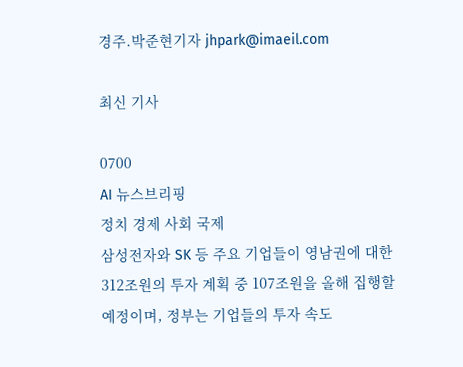경주.박준현기자 jhpark@imaeil.com

최신 기사

0700
AI 뉴스브리핑
정치 경제 사회 국제
삼성전자와 SK 등 주요 기업들이 영남권에 대한 312조원의 투자 계획 중 107조원을 올해 집행할 예정이며, 정부는 기업들의 투자 속도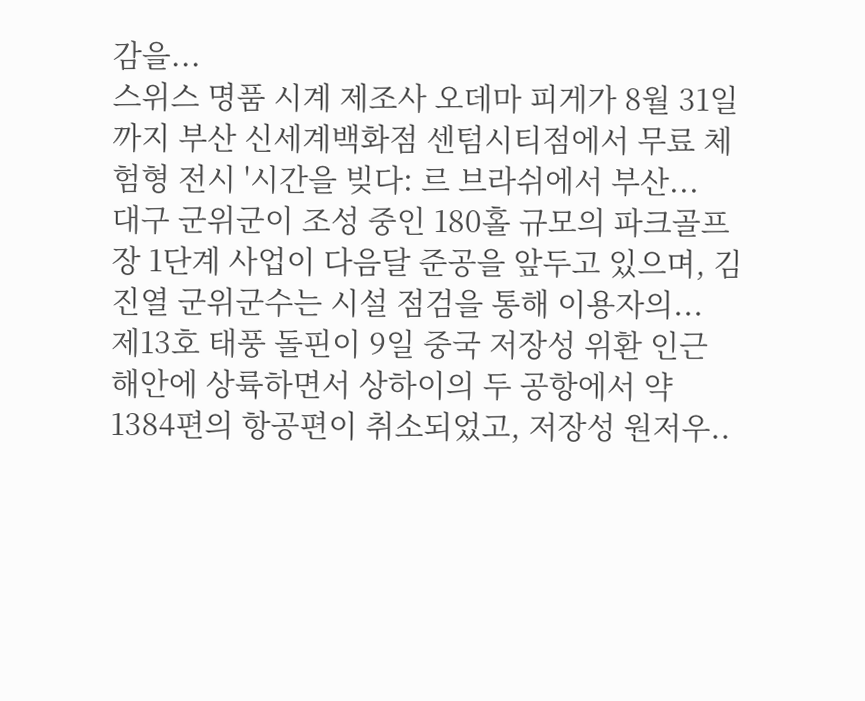감을...
스위스 명품 시계 제조사 오데마 피게가 8월 31일까지 부산 신세계백화점 센텀시티점에서 무료 체험형 전시 '시간을 빚다: 르 브라쉬에서 부산...
대구 군위군이 조성 중인 180홀 규모의 파크골프장 1단계 사업이 다음달 준공을 앞두고 있으며, 김진열 군위군수는 시설 점검을 통해 이용자의...
제13호 태풍 돌핀이 9일 중국 저장성 위환 인근 해안에 상륙하면서 상하이의 두 공항에서 약 1384편의 항공편이 취소되었고, 저장성 원저우..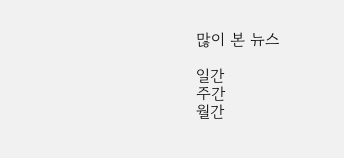많이 본 뉴스

일간
주간
월간